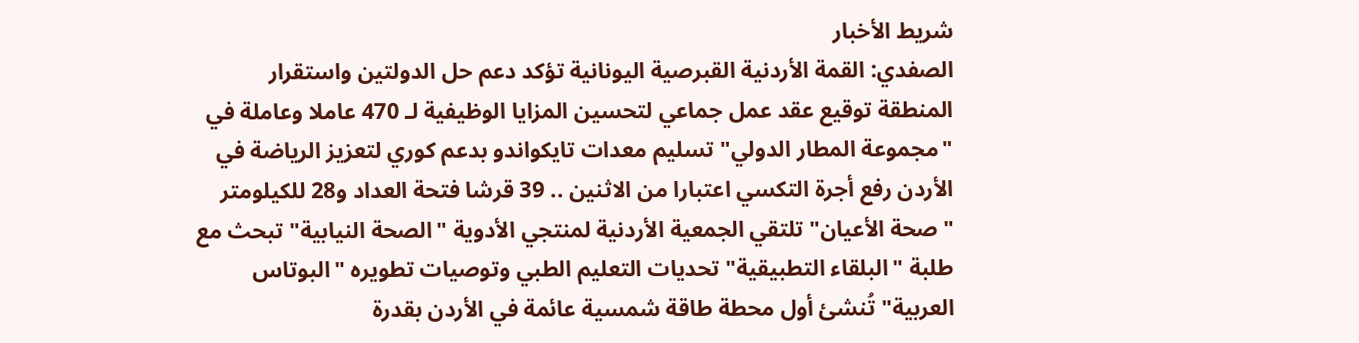شريط الأخبار
الصفدي: القمة الأردنية القبرصية اليونانية تؤكد دعم حل الدولتين واستقرار المنطقة توقيع عقد عمل جماعي لتحسين المزايا الوظيفية لـ 470 عاملا وعاملة في "مجموعة المطار الدولي" تسليم معدات تايكواندو بدعم كوري لتعزيز الرياضة في الأردن رفع أجرة التكسي اعتبارا من الاثنين .. 39 قرشا فتحة العداد و28 للكيلومتر "صحة الأعيان" تلتقي الجمعية الأردنية لمنتجي الأدوية "الصحة النيابية" تبحث مع طلبة "البلقاء التطبيقية" تحديات التعليم الطبي وتوصيات تطويره "البوتاس العربية" تُنشئ أول محطة طاقة شمسية عائمة في الأردن بقدرة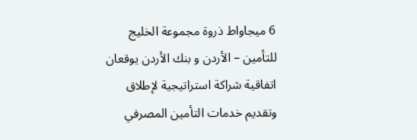6 ميجاواط ذروة مجموعة الخليج للتأمين – الأردن و بنك الأردن يوقعان اتفاقية شراكة استراتيجية لإطلاق وتقديم خدمات التأمين المصرفي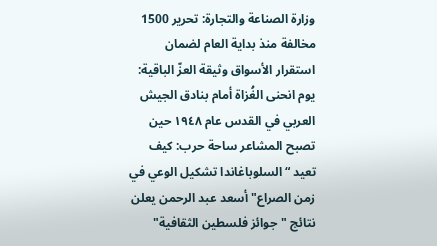وزارة الصناعة والتجارة: تحرير 1500 مخالفة منذ بداية العام لضمان استقرار الأسواق وثيقة العزّ الباقية: يوم انحنى الغُزاة أمام بنادق الجيش العربي في القدس عام ١٩٤٨ حين تصبح المشاعر ساحة حرب: كيف تعيد “السلوباغاندا تشكيل الوعي في زمن الصراع" أسعد عبد الرحمن يعلن نتائج "جوائز فلسطين الثقافية"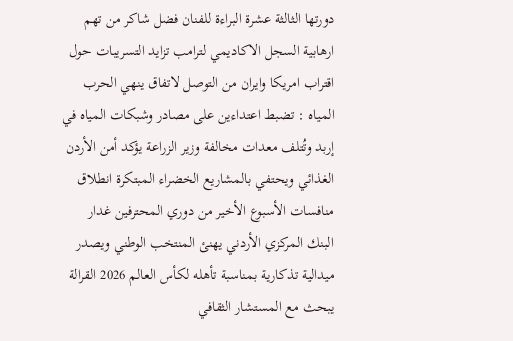دورتها الثالثة عشرة البراءة للفنان فضل شاكر من تهم ارهابية السجل الاكاديمي لترامب تزايد التسريبات حول اقتراب امريكا وايران من التوصل لاتفاق ينهي الحرب المياه : تضبط اعتداءين على مصادر وشبكات المياه في إربد وتُتلف معدات مخالفة وزير الزراعة يؤكد أمن الأردن الغذائي ويحتفي بالمشاريع الخضراء المبتكرة انطلاق منافسات الأسبوع الأخير من دوري المحترفين غدار البنك المركزي الأردني يهنئ المنتخب الوطني ويصدر ميدالية تذكارية بمناسبة تأهله لكأس العالم 2026 القرالة يبحث مع المستشار الثقافي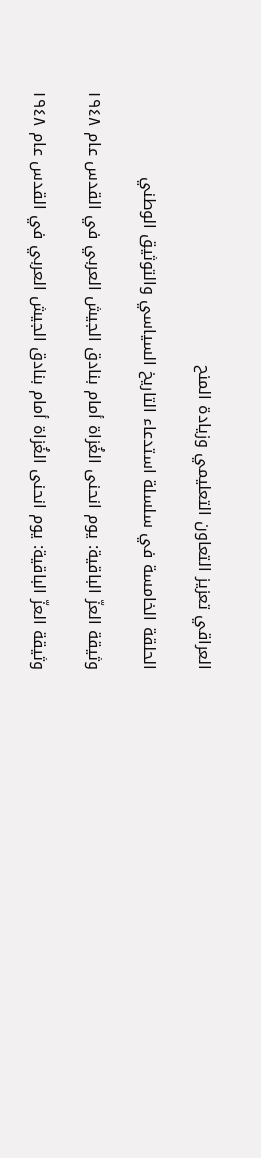العراقي تعزيز التعاون التعليمي وزيادة المنح

الحلقة الخامسة في سلسلة استدعاء التاريخ السياسي والتوثيق الوطني

وثيقة العزّ الباقية: يوم انحنى الغُزاة أمام بنادق الجيش العربي في القدس عام ١٩٤٨

وثيقة العزّ الباقية: يوم انحنى الغُزاة أمام بنادق الجيش العربي في القدس عام ١٩٤٨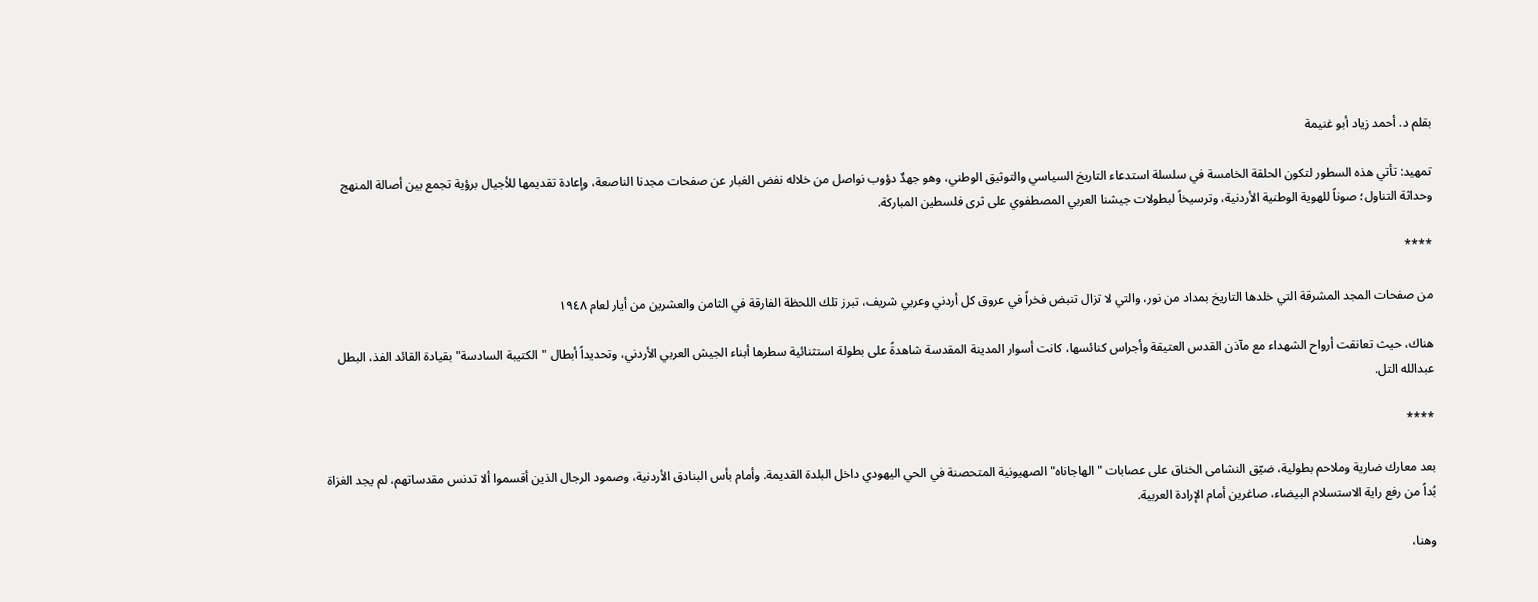بقلم د. أحمد زياد أبو غنيمة

تمهيد: تأتي هذه السطور لتكون الحلقة الخامسة في سلسلة استدعاء التاريخ السياسي والتوثيق الوطني، وهو جهدٌ دؤوب نواصل من خلاله نفض الغبار عن صفحات مجدنا الناصعة، وإعادة تقديمها للأجيال برؤية تجمع بين أصالة المنهج وحداثة التناول؛ صوناً للهوية الوطنية الأردنية، وترسيخاً لبطولات جيشنا العربي المصطفوي على ثرى فلسطين المباركة.

****

من صفحات المجد المشرقة التي خلدها التاريخ بمداد من نور، والتي لا تزال تنبض فخراً في عروق كل أردني وعربي شريف، تبرز تلك اللحظة الفارقة في الثامن والعشرين من أيار لعام ١٩٤٨

هناك، حيث تعانقت أرواح الشهداء مع مآذن القدس العتيقة وأجراس كنائسها، كانت أسوار المدينة المقدسة شاهدةً على بطولة استثنائية سطرها أبناء الجيش العربي الأردني، وتحديداً أبطال "الكتيبة السادسة" بقيادة القائد الفذ، البطل عبدالله التل.

****

بعد معارك ضارية وملاحم بطولية، ضيّق النشامى الخناق على عصابات "الهاجاناه" الصهيونية المتحصنة في الحي اليهودي داخل البلدة القديمة. وأمام بأس البنادق الأردنية، وصمود الرجال الذين أقسموا ألا تدنس مقدساتهم، لم يجد الغزاة بُداً من رفع راية الاستسلام البيضاء، صاغرين أمام الإرادة العربية.

وهنا،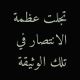تجلت عظمة الانتصار في تلك الوثيقة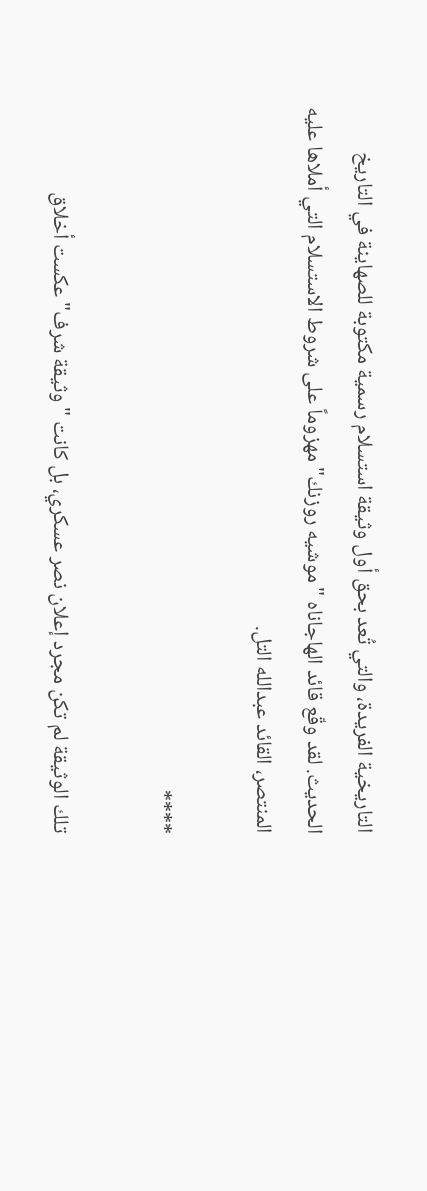التاريخية الفريدة، والتي تُعد بحق أول وثيقة استسلام رسمية مكتوبة للصهاينة في التاريخ الحديث. لقد وقّع قائد الهاجاناه "موشيه روزنك" مهزوماً على شروط الاستسلام التي أملاها عليه المنتصر، القائد عبدالله التل.

****

تلك الوثيقة لم تكن مجرد إعلان نصر عسكري، بل كانت "وثيقة شرف" عكست أخلاق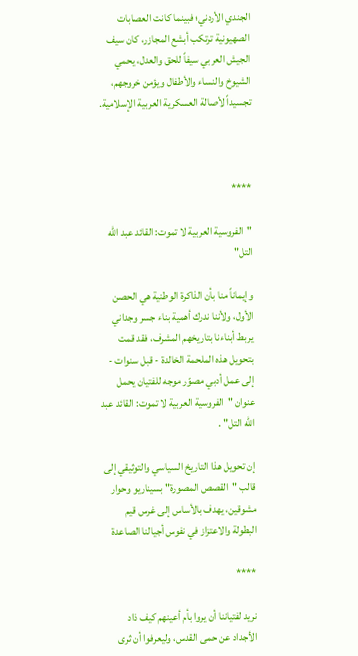الجندي الأردني؛ فبينما كانت العصابات الصهيونية ترتكب أبشع المجازر، كان سيف الجيش العربي سيفاً للحق والعدل، يحمي الشيوخ والنساء والأطفال ويؤمن خروجهم، تجسيداً لأصالة العسكرية العربية الإسلامية.



****

"الفروسية العربية لا تموت: القائد عبد الله التل"

وإيماناً منا بأن الذاكرة الوطنية هي الحصن الأول، ولأننا ندرك أهمية بناء جسر وجداني يربط أبناءنا بتاريخهم المشرف، فقد قمت بتحويل هذه الملحمة الخالدة - قبل سنوات - إلى عمل أدبي مصوّر موجه للفتيان يحمل عنوان "الفروسية العربية لا تموت: القائد عبد الله التل" .

إن تحويل هذا التاريخ السياسي والتوثيقي إلى قالب "القصص المصورة" بسيناريو وحوار مشوقين، يهدف بالأساس إلى غرس قيم البطولة والاعتزاز في نفوس أجيالنا الصاعدة

****

نريد لفتياننا أن يروا بأم أعينهم كيف ذاد الأجداد عن حمى القدس، وليعرفوا أن ثرى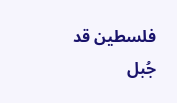فلسطين قد جُبل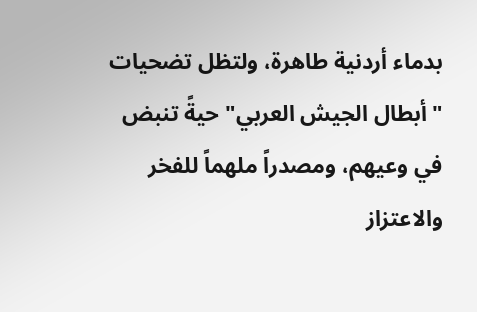بدماء أردنية طاهرة، ولتظل تضحيات "أبطال الجيش العربي" حيةً تنبض في وعيهم، ومصدراً ملهماً للفخر والاعتزاز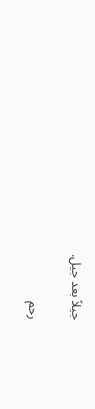جيلاً بعد جيل.

رحم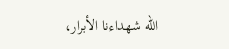الله شهداءنا الأبرار،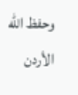وحفظ الله الأردن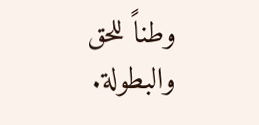وطناً للحق والبطولة.